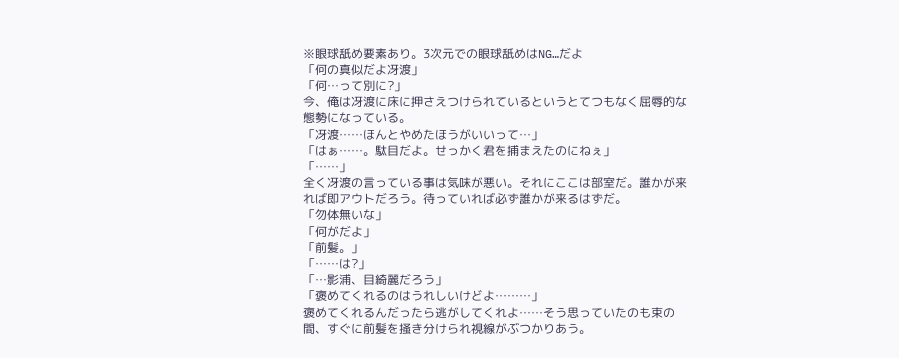※眼球舐め要素あり。3次元での眼球舐めはNG…だよ
「何の真似だよ冴渡」
「何…って別に?」
今、俺は冴渡に床に押さえつけられているというとてつもなく屈辱的な態勢になっている。
「冴渡……ほんとやめたほうがいいって…」
「はぁ……。駄目だよ。せっかく君を捕まえたのにねぇ」
「……」
全く冴渡の言っている事は気味が悪い。それにここは部室だ。誰かが来れば即アウトだろう。待っていれば必ず誰かが来るはずだ。
「勿体無いな」
「何がだよ」
「前髪。」
「……は?」
「…影浦、目綺麗だろう」
「褒めてくれるのはうれしいけどよ………」
褒めてくれるんだったら逃がしてくれよ……そう思っていたのも束の間、すぐに前髪を掻き分けられ視線がぶつかりあう。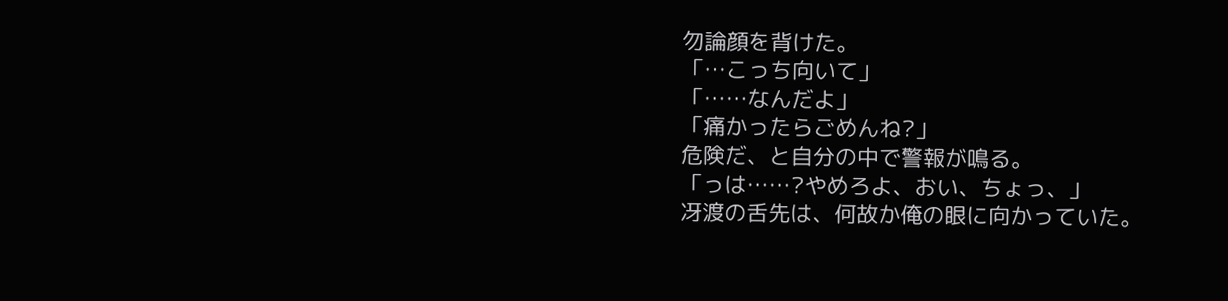勿論顔を背けた。
「…こっち向いて」
「……なんだよ」
「痛かったらごめんね?」
危険だ、と自分の中で警報が鳴る。
「っは……?やめろよ、おい、ちょっ、」
冴渡の舌先は、何故か俺の眼に向かっていた。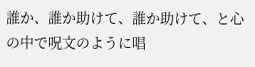誰か、誰か助けて、誰か助けて、と心の中で呪文のように唱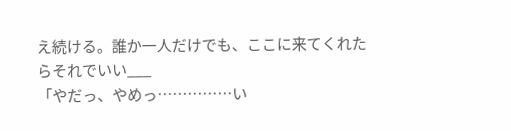え続ける。誰か一人だけでも、ここに来てくれたらそれでいい___
「やだっ、やめっ……………い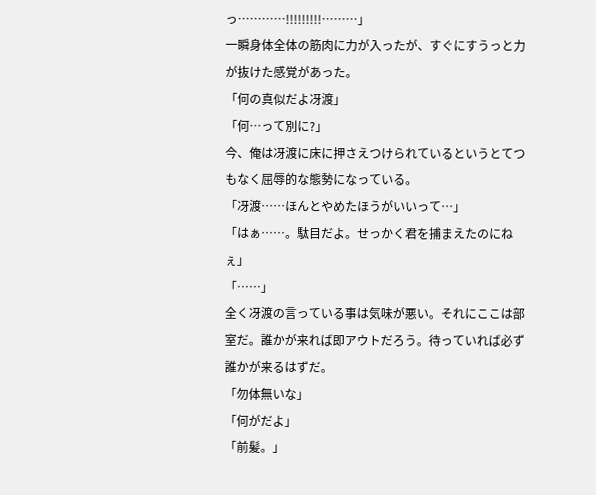っ…………!!!!!!!!!………」
一瞬身体全体の筋肉に力が入ったが、すぐにすうっと力が抜けた感覚があった。
「何の真似だよ冴渡」
「何…って別に?」
今、俺は冴渡に床に押さえつけられているというとてつもなく屈辱的な態勢になっている。
「冴渡……ほんとやめたほうがいいって…」
「はぁ……。駄目だよ。せっかく君を捕まえたのにねぇ」
「……」
全く冴渡の言っている事は気味が悪い。それにここは部室だ。誰かが来れば即アウトだろう。待っていれば必ず誰かが来るはずだ。
「勿体無いな」
「何がだよ」
「前髪。」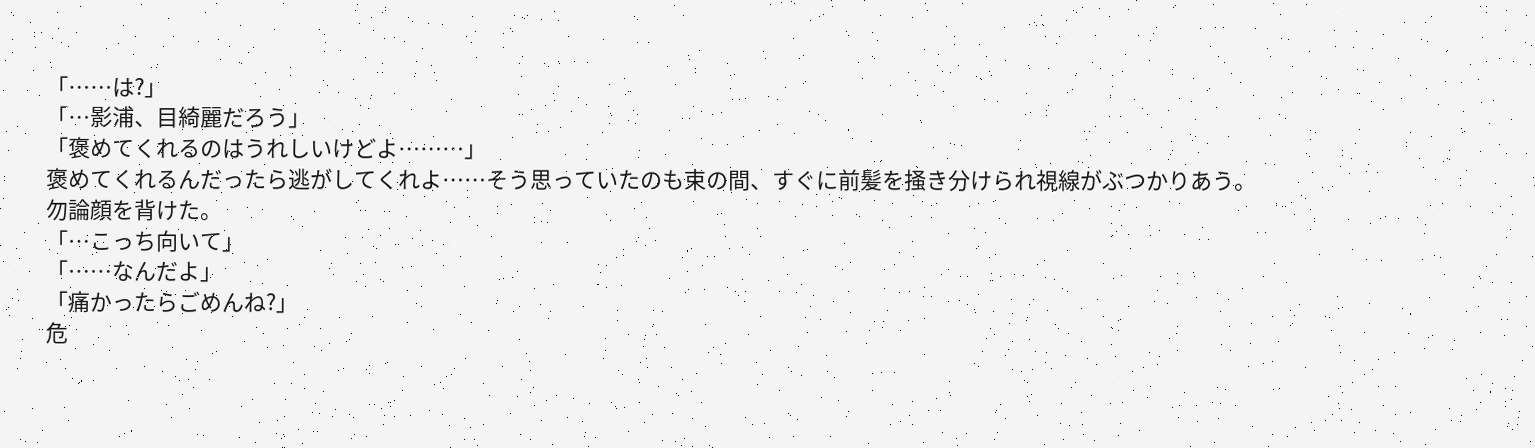「……は?」
「…影浦、目綺麗だろう」
「褒めてくれるのはうれしいけどよ………」
褒めてくれるんだったら逃がしてくれよ……そう思っていたのも束の間、すぐに前髪を掻き分けられ視線がぶつかりあう。
勿論顔を背けた。
「…こっち向いて」
「……なんだよ」
「痛かったらごめんね?」
危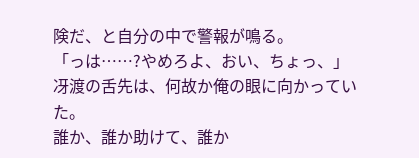険だ、と自分の中で警報が鳴る。
「っは……?やめろよ、おい、ちょっ、」
冴渡の舌先は、何故か俺の眼に向かっていた。
誰か、誰か助けて、誰か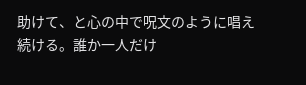助けて、と心の中で呪文のように唱え続ける。誰か一人だけ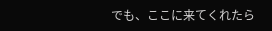でも、ここに来てくれたら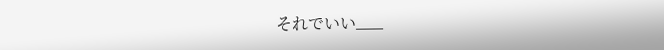それでいい___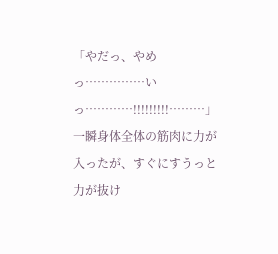「やだっ、やめっ……………いっ…………!!!!!!!!!………」
一瞬身体全体の筋肉に力が入ったが、すぐにすうっと力が抜け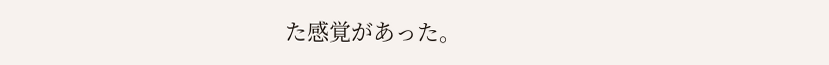た感覚があった。